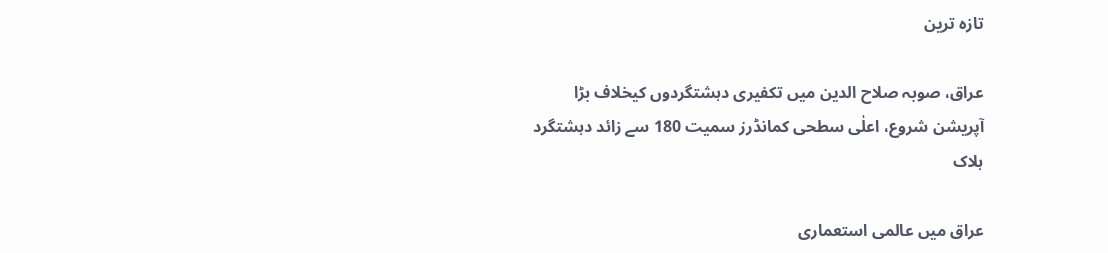تازہ ترین

عراق، صوبہ صلاح الدین میں تکفیری دہشتگردوں کیخلاف بڑا آپریشن شروع، اعلٰی سطحی کمانڈرز سمیت 180 سے زائد دہشتگرد ہلاک

عراق میں عالمی استعماری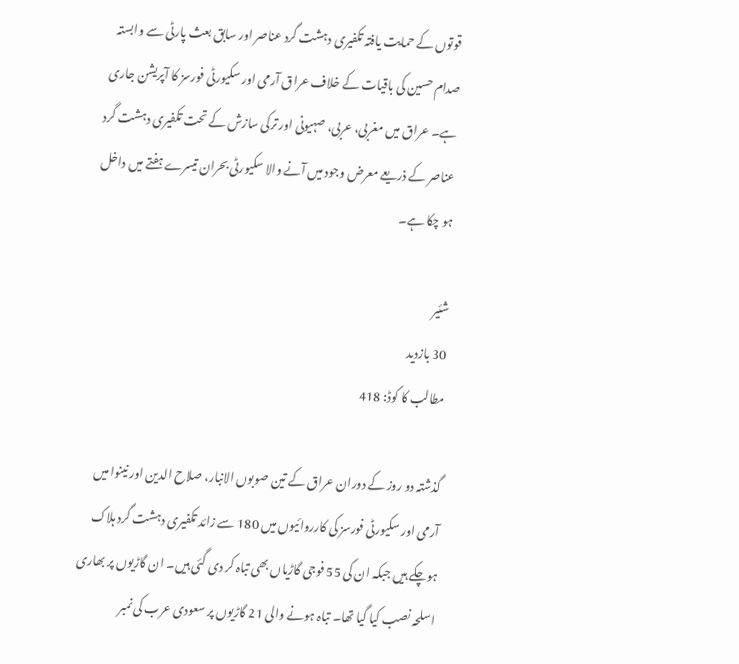قوتوں کے حمایت یافتہ تکفیری دہشت گرد عناصر اور سابق بعث پارٹی سے وابستہ صدام حسین کی باقیات کے خلاف عراق آرمی اور سکیورٹی فورسز کا آپریشن جاری ہے۔ عراق میں مغربی، عربی، صہیونی اور ترکی سازش کے تحت تکفیری دہشت گرد عناصر کے ذریعے معرض وجود میں آنے والا سکیورٹی بحران تیسرے ہفتے میں داخل ہو چکا ہے۔

شئیر
30 بازدید
مطالب کا کوڈ: 418

گذشتہ دو روز کے دوران عراق کے تین صوبوں الانبار، صلاح الدین اور نینوا میں آرمی اور سکیورٹی فورسز کی کارروائیوں میں 180 سے زائد تکفیری دہشت گرد ہلاک ہوچکے ہیں جبکہ ان کی 55 فوجی گاڑیاں بھی تباہ کر دی گئی ہیں۔ ان گاڑیوں پر بھاری اسلحہ نصب کیا گیا تھا۔ تباہ ہونے والی 21 گاڑیوں پر سعودی عرب کی نمبر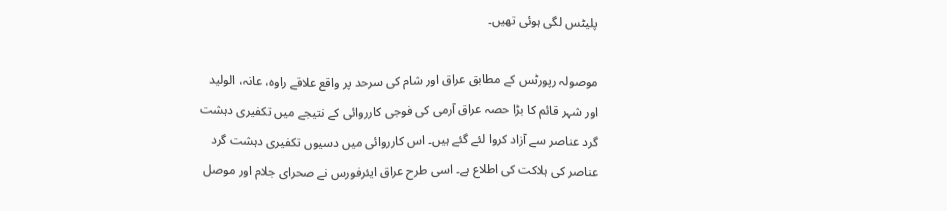پلیٹس لگی ہوئی تھیں۔

موصولہ رپورٹس کے مطابق عراق اور شام کی سرحد پر واقع علاقے راوہ، عانہ، الولید اور شہر قائم کا بڑا حصہ عراق آرمی کی فوجی کارروائی کے نتیجے میں تکفیری دہشت گرد عناصر سے آزاد کروا لئے گئے ہیں۔ اس کارروائی میں دسیوں تکفیری دہشت گرد عناصر کی ہلاکت کی اطلاع ہے۔ اسی طرح عراق ایئرفورس نے صحرای جلام اور موصل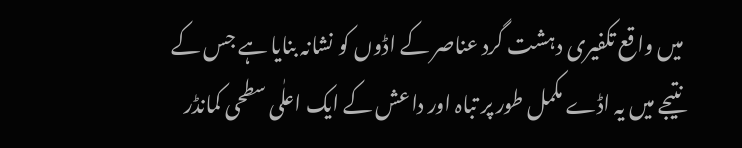میں واقع تکفیری دہشت گرد عناصر کے اڈوں کو نشانہ بنایا ہے جس کے نتیجے میں یہ اڈے مکمل طور پر تباہ اور داعش کے ایک اعلٰی سطحی کمانڈر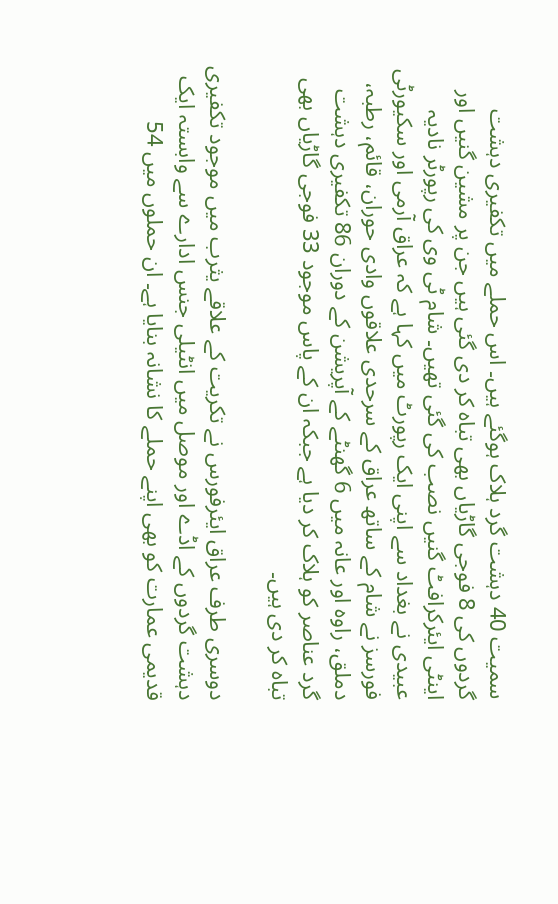سمیت 40 دہشت گرد ہلاک ہوگئے ہیں۔ اس حملے میں تکفیری دہشت گردوں کی 8 فوجی گاڑیاں بھی تباہ کر دی گئی ہیں جن پر مشین گنیں اور اینٹی ایئرکرافٹ گنیں نصب کی گئی تھیں۔ شام ٹی وی کی رپورٹر نادیہ عبیدی نے بغداد سے اپنی ایک رپورٹ میں کہا ہے کہ عراق آرمی اور سکیورٹی فورسز نے شام کے ساتھ عراق کے سرحدی علاقوں وادی حوران، قائم، رطبہ، دملق، راوہ اور عانہ میں 6 گھنٹے کے آپریشن کے دوران 86 تکفیری دہشت گرد عناصر کو ہلاک کر دیا ہے جبکہ ان کے پاس موجود 33 فوجی گاڑیاں بھی تباہ کر دی ہیں۔

دوسری طرف عراق ایئرفورس نے تکریت کے علاقے یثرب میں موجود تکفیری دہشت گردوں کے اڈے اور موصل میں انٹیلی جنس ادارے سے وابستہ ایک قدیمی عمارت کو بھی اپنے حملے کا نشانہ بنایا ہے۔ ان حملوں میں 54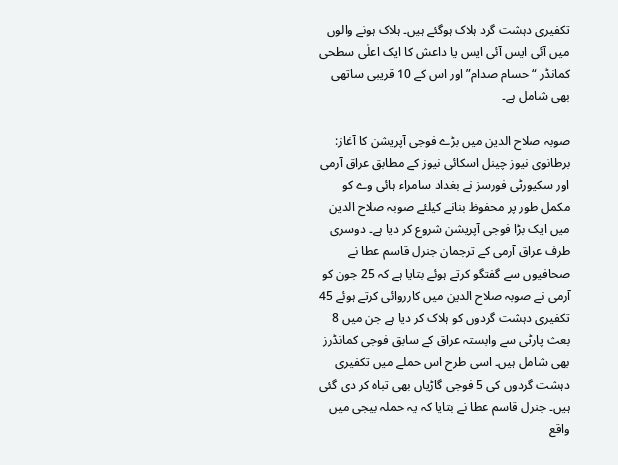تکفیری دہشت گرد ہلاک ہوگئے ہیں۔ ہلاک ہونے والوں میں آئی ایس آئی ایس یا داعش کا ایک اعلٰی سطحی کمانڈر “حسام صدام” اور اس کے 10 قریبی ساتھی بھی شامل ہے۔

صوبہ صلاح الدین میں بڑے فوجی آپریشن کا آغاز:
برطانوی نیوز چینل اسکائی نیوز کے مطابق عراق آرمی اور سکیورٹی فورسز نے بغداد سامراء ہائی وے کو مکمل طور پر محفوظ بنانے کیلئے صوبہ صلاح الدین میں ایک بڑا فوجی آپریشن شروع کر دیا ہے۔ دوسری طرف عراق آرمی کے ترجمان جنرل قاسم عطا نے صحافیوں سے گفتگو کرتے ہوئے بتایا ہے کہ 25 جون کو آرمی نے صوبہ صلاح الدین میں کارروائی کرتے ہوئے 45 تکفیری دہشت گردوں کو ہلاک کر دیا ہے جن میں 8 بعث پارٹی سے وابستہ عراق کے سابق فوجی کمانڈرز بھی شامل ہیں۔ اسی طرح اس حملے میں تکفیری دہشت گردوں کی 5 فوجی گاڑیاں بھی تباہ کر دی گئی ہیں۔ جنرل قاسم عطا نے بتایا کہ یہ حملہ بیجی میں واقع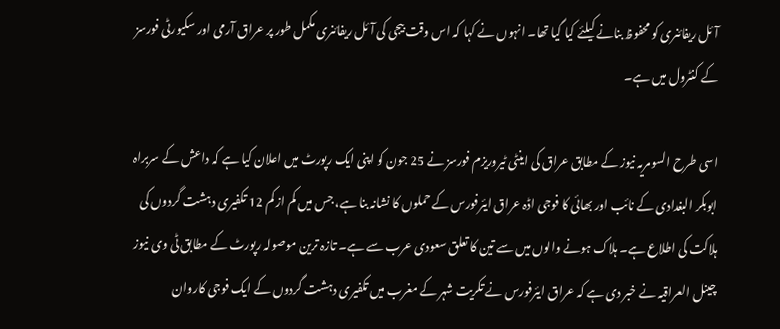آئل ریفائنری کو محفوظ بنانے کیلئے کیا گیا تھا۔ انہوں نے کہا کہ اس وقت بیجی کی آئل ریفائنری مکمل طور پر عراق آرمی اور سکیورٹی فورسز کے کنٹرول میں ہے۔

اسی طرح السومریہ نیوز کے مطابق عراق کی اینٹی ٹیروریزم فورسز نے 25 جون کو اپنی ایک رپورٹ میں اعلان کیا ہے کہ داعش کے سربراہ ابوبکر البغدادی کے نائب اور بھائی کا فوجی اڈہ عراق ایئرفورس کے حملوں کا نشانہ بنا ہے، جس میں کم از کم 12 تکفیری دہشت گردوں کی ہلاکت کی اطلاع ہے۔ ہلاک ہونے والوں میں سے تین کا تعلق سعودی عرب سے ہے۔ تازہ ترین موصولہ رپورٹ کے مطابق ٹی وی نیوز چینل العراقیہ نے خبر دی ہے کہ عراق ایئرفورس نے تکریت شہر کے مغرب میں تکفیری دہشت گردوں کے ایک فوجی کاروان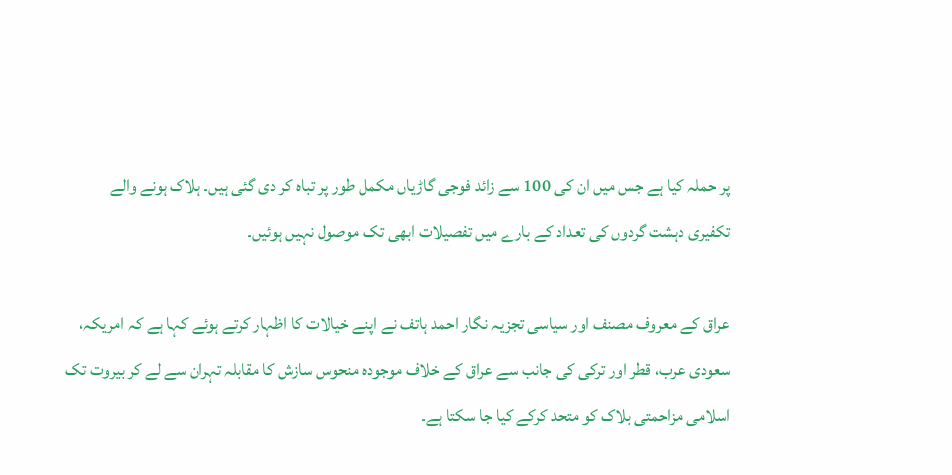پر حملہ کیا ہے جس میں ان کی 100 سے زائد فوجی گاڑیاں مکمل طور پر تباہ کر دی گئی ہیں۔ ہلاک ہونے والے تکفیری دہشت گردوں کی تعداد کے بارے میں تفصیلات ابھی تک موصول نہیں ہوئیں۔

عراق کے معروف مصنف اور سیاسی تجزیہ نگار احمد ہاتف نے اپنے خیالات کا اظہار کرتے ہوئے کہا ہے کہ امریکہ، سعودی عرب، قطر اور ترکی کی جانب سے عراق کے خلاف موجودہ منحوس سازش کا مقابلہ تہران سے لے کر بیروت تک اسلامی مزاحمتی بلاک کو متحد کرکے کیا جا سکتا ہے۔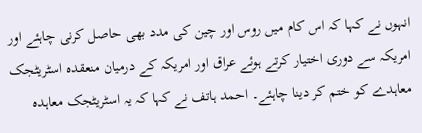انہوں نے کہا کہ اس کام میں روس اور چین کی مدد بھی حاصل کرنی چاہئے اور امریکہ سے دوری اختیار کرتے ہوئے عراق اور امریکہ کے درمیان منعقدہ اسٹریٹجک معاہدے کو ختم کر دینا چاہئے۔ احمد ہاتف نے کہا کہ یہ اسٹریٹجک معاہدہ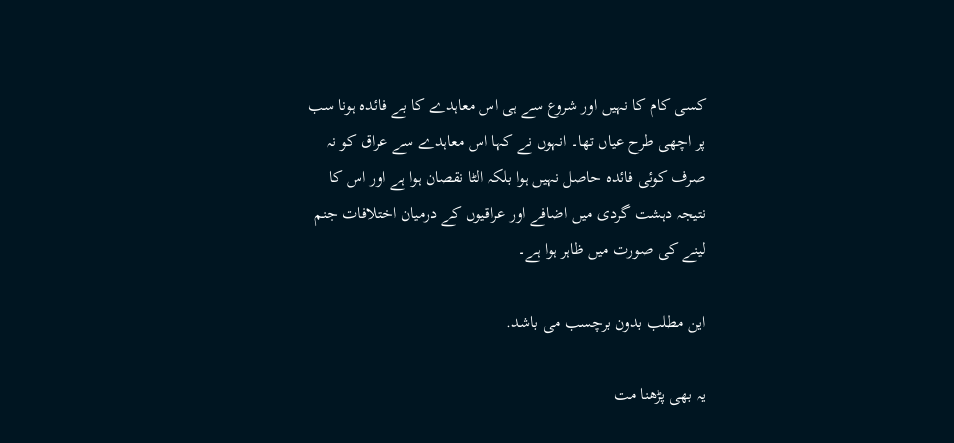کسی کام کا نہیں اور شروع سے ہی اس معاہدے کا بے فائدہ ہونا سب پر اچھی طرح عیاں تھا۔ انہوں نے کہا اس معاہدے سے عراق کو نہ صرف کوئی فائدہ حاصل نہیں ہوا بلکہ الٹا نقصان ہوا ہے اور اس کا نتیجہ دہشت گردی میں اضافے اور عراقیوں کے درمیان اختلافات جنم لینے کی صورت میں ظاہر ہوا ہے۔

این مطلب بدون برچسب می باشد.

یہ بھی پڑھنا مت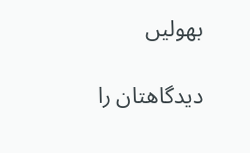بھولیں

دیدگاهتان را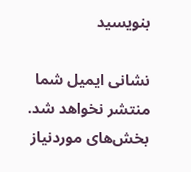بنویسید

نشانی ایمیل شما منتشر نخواهد شد. بخش‌های موردنیاز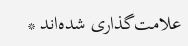علامت‌گذاری شده‌اند *